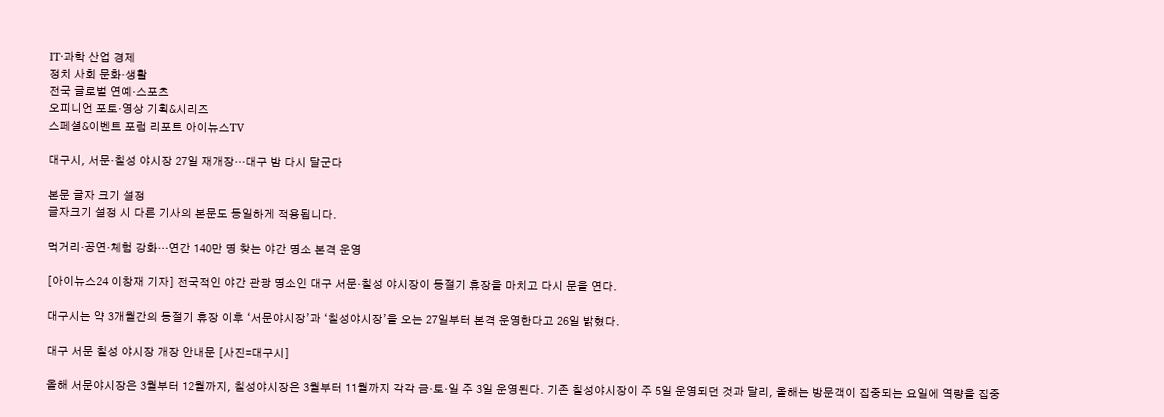IT·과학 산업 경제
정치 사회 문화·생활
전국 글로벌 연예·스포츠
오피니언 포토·영상 기획&시리즈
스페셜&이벤트 포럼 리포트 아이뉴스TV

대구시, 서문·칠성 야시장 27일 재개장…대구 밤 다시 달군다

본문 글자 크기 설정
글자크기 설정 시 다른 기사의 본문도 동일하게 적용됩니다.

먹거리·공연·체험 강화…연간 140만 명 찾는 야간 명소 본격 운영

[아이뉴스24 이창재 기자] 전국적인 야간 관광 명소인 대구 서문·칠성 야시장이 동절기 휴장을 마치고 다시 문을 연다.

대구시는 약 3개월간의 동절기 휴장 이후 ‘서문야시장’과 ‘칠성야시장’을 오는 27일부터 본격 운영한다고 26일 밝혔다.

대구 서문 칠성 야시장 개장 안내문 [사진=대구시]

올해 서문야시장은 3월부터 12월까지, 칠성야시장은 3월부터 11월까지 각각 금·토·일 주 3일 운영된다. 기존 칠성야시장이 주 5일 운영되던 것과 달리, 올해는 방문객이 집중되는 요일에 역량을 집중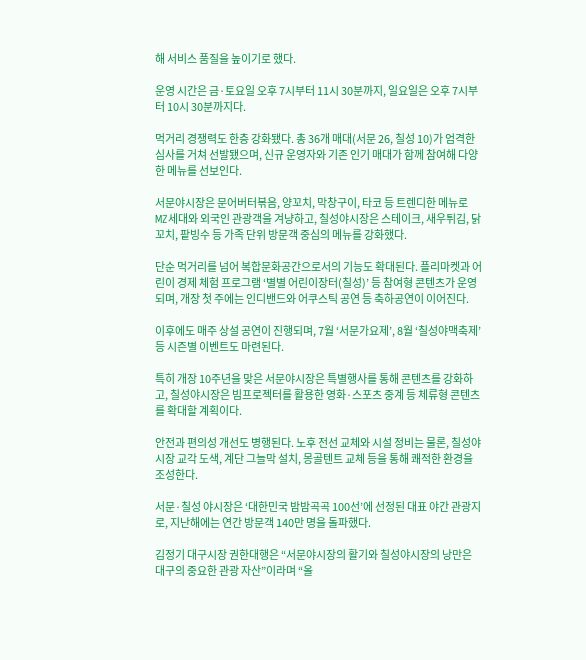해 서비스 품질을 높이기로 했다.

운영 시간은 금·토요일 오후 7시부터 11시 30분까지, 일요일은 오후 7시부터 10시 30분까지다.

먹거리 경쟁력도 한층 강화됐다. 총 36개 매대(서문 26, 칠성 10)가 엄격한 심사를 거쳐 선발됐으며, 신규 운영자와 기존 인기 매대가 함께 참여해 다양한 메뉴를 선보인다.

서문야시장은 문어버터볶음, 양꼬치, 막창구이, 타코 등 트렌디한 메뉴로 MZ세대와 외국인 관광객을 겨냥하고, 칠성야시장은 스테이크, 새우튀김, 닭꼬치, 팥빙수 등 가족 단위 방문객 중심의 메뉴를 강화했다.

단순 먹거리를 넘어 복합문화공간으로서의 기능도 확대된다. 플리마켓과 어린이 경제 체험 프로그램 ‘별별 어린이장터(칠성)’ 등 참여형 콘텐츠가 운영되며, 개장 첫 주에는 인디밴드와 어쿠스틱 공연 등 축하공연이 이어진다.

이후에도 매주 상설 공연이 진행되며, 7월 ‘서문가요제’, 8월 ‘칠성야맥축제’ 등 시즌별 이벤트도 마련된다.

특히 개장 10주년을 맞은 서문야시장은 특별행사를 통해 콘텐츠를 강화하고, 칠성야시장은 빔프로젝터를 활용한 영화·스포츠 중계 등 체류형 콘텐츠를 확대할 계획이다.

안전과 편의성 개선도 병행된다. 노후 전선 교체와 시설 정비는 물론, 칠성야시장 교각 도색, 계단 그늘막 설치, 몽골텐트 교체 등을 통해 쾌적한 환경을 조성한다.

서문·칠성 야시장은 ‘대한민국 밤밤곡곡 100선’에 선정된 대표 야간 관광지로, 지난해에는 연간 방문객 140만 명을 돌파했다.

김정기 대구시장 권한대행은 “서문야시장의 활기와 칠성야시장의 낭만은 대구의 중요한 관광 자산”이라며 “올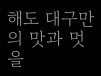해도 대구만의 맛과 멋을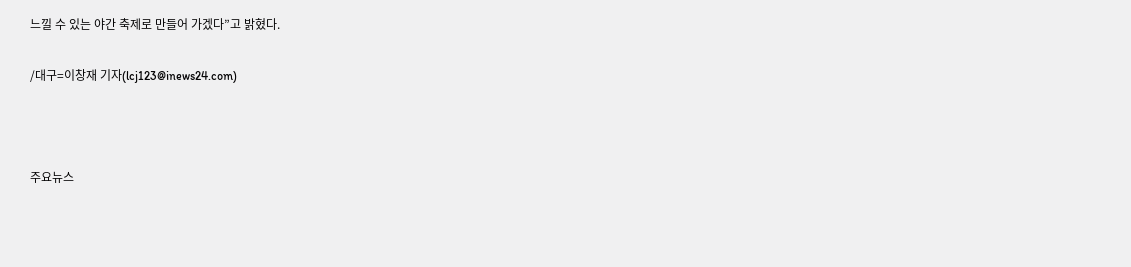느낄 수 있는 야간 축제로 만들어 가겠다”고 밝혔다.

/대구=이창재 기자(lcj123@inews24.com)



주요뉴스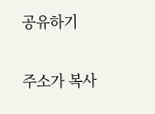공유하기

주소가 복사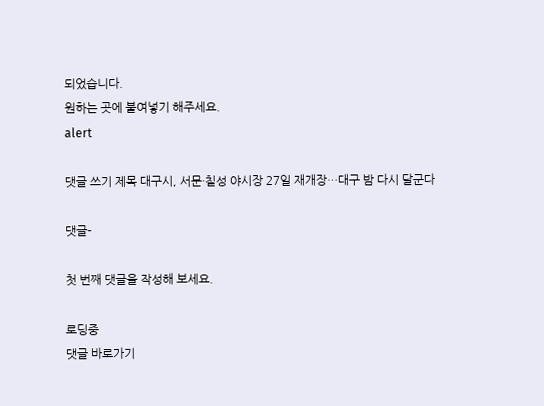되었습니다.
원하는 곳에 붙여넣기 해주세요.
alert

댓글 쓰기 제목 대구시, 서문·칠성 야시장 27일 재개장…대구 밤 다시 달군다

댓글-

첫 번째 댓글을 작성해 보세요.

로딩중
댓글 바로가기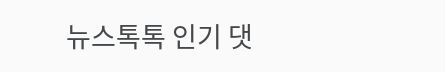뉴스톡톡 인기 댓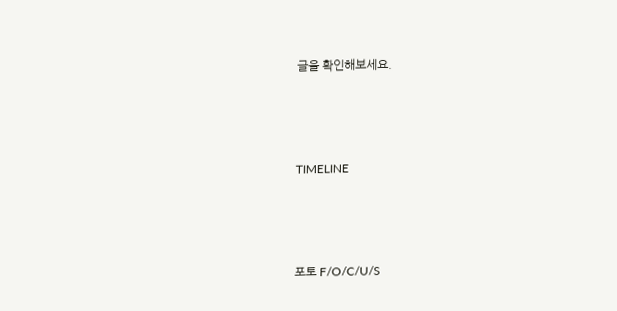글을 확인해보세요.



TIMELINE



포토 F/O/C/U/S